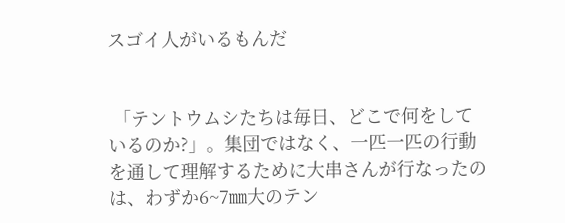スゴイ人がいるもんだ


 「テントウムシたちは毎日、どこで何をしているのか?」。集団ではなく、一匹一匹の行動を通して理解するために大串さんが行なったのは、わずか6~7㎜大のテン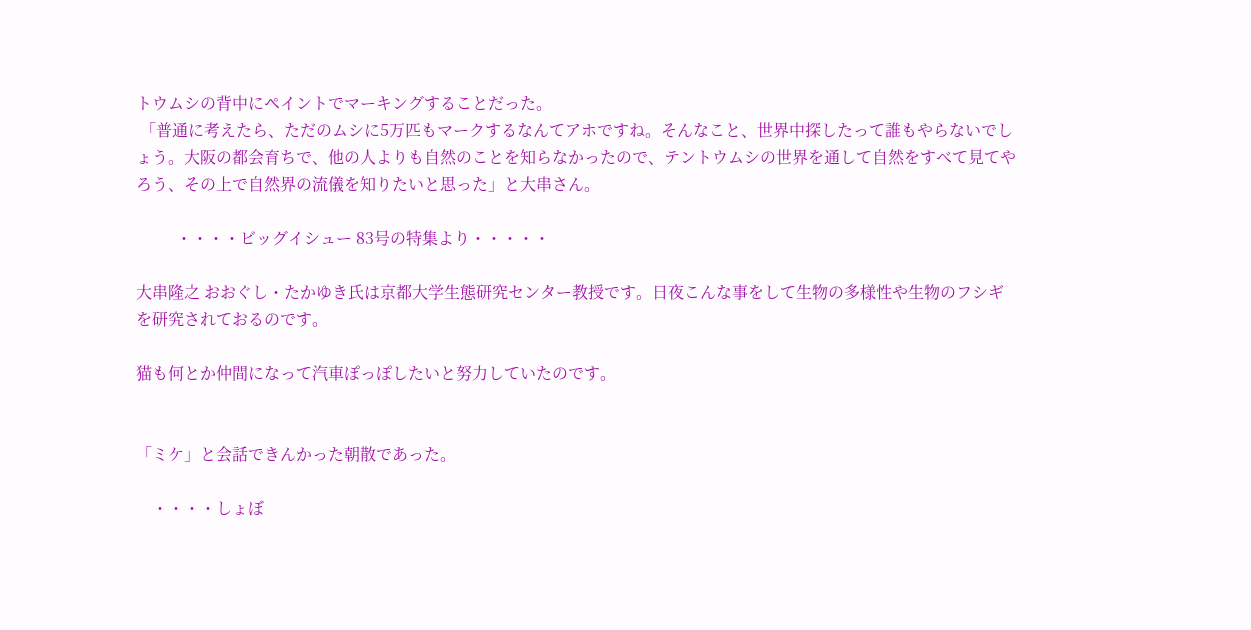トウムシの背中にペイントでマーキングすることだった。
 「普通に考えたら、ただのムシに5万匹もマークするなんてアホですね。そんなこと、世界中探したって誰もやらないでしょう。大阪の都会育ちで、他の人よりも自然のことを知らなかったので、テントウムシの世界を通して自然をすべて見てやろう、その上で自然界の流儀を知りたいと思った」と大串さん。

          ・・・・ビッグイシュー 83号の特集より・・・・・

大串隆之 おおぐし・たかゆき氏は京都大学生態研究センター教授です。日夜こんな事をして生物の多様性や生物のフシギを研究されておるのです。

猫も何とか仲間になって汽車ぽっぽしたいと努力していたのです。


「ミケ」と会話できんかった朝散であった。

    ・・・・しょぼ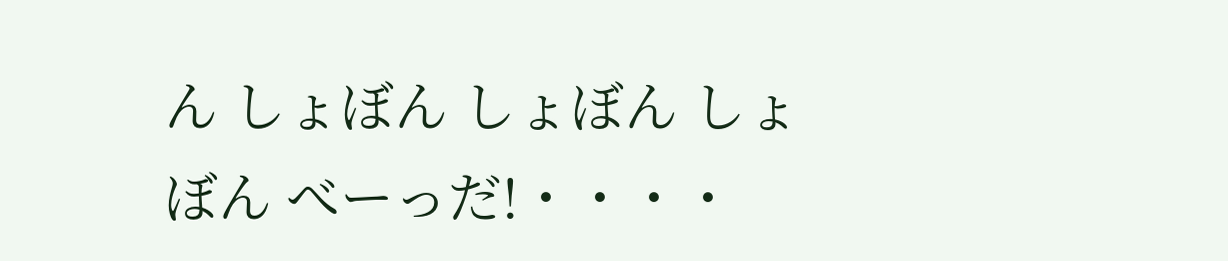ん しょぼん しょぼん しょぼん べーっだ!・・・・